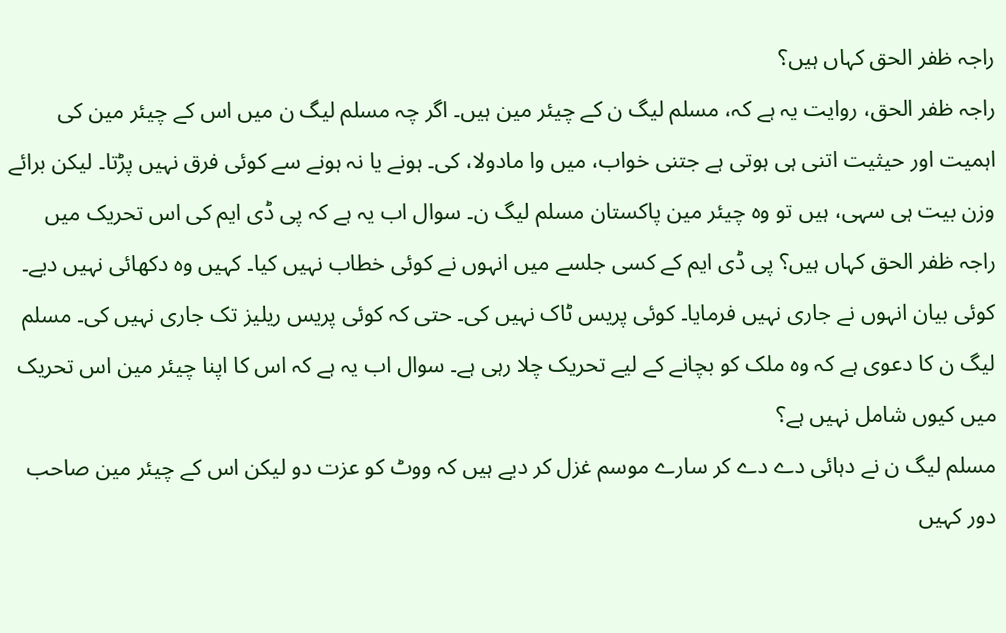راجہ ظفر الحق کہاں ہیں؟
راجہ ظفر الحق، روایت یہ ہے کہ، مسلم لیگ ن کے چیئر مین ہیں۔ اگر چہ مسلم لیگ ن میں اس کے چیئر مین کی اہمیت اور حیثیت اتنی ہی ہوتی ہے جتنی خواب، میں وا مادولا، کی۔ ہونے یا نہ ہونے سے کوئی فرق نہیں پڑتا۔ لیکن برائے وزن بیت ہی سہی، ہیں تو وہ چیئر مین پاکستان مسلم لیگ ن۔ سوال اب یہ ہے کہ پی ڈی ایم کی اس تحریک میں راجہ ظفر الحق کہاں ہیں؟ پی ڈی ایم کے کسی جلسے میں انہوں نے کوئی خطاب نہیں کیا۔ کہیں وہ دکھائی نہیں دیے۔ کوئی بیان انہوں نے جاری نہیں فرمایا۔ کوئی پریس ٹاک نہیں کی۔ حتی کہ کوئی پریس ریلیز تک جاری نہیں کی۔ مسلم لیگ ن کا دعوی ہے کہ وہ ملک کو بچانے کے لیے تحریک چلا رہی ہے۔ سوال اب یہ ہے کہ اس کا اپنا چیئر مین اس تحریک میں کیوں شامل نہیں ہے؟
مسلم لیگ ن نے دہائی دے دے کر سارے موسم غزل کر دیے ہیں کہ ووٹ کو عزت دو لیکن اس کے چیئر مین صاحب دور کہیں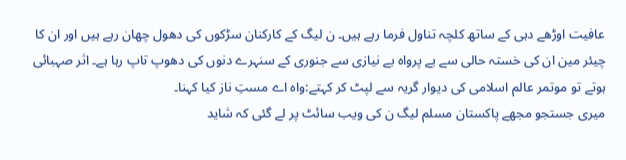عافیت اوڑھے دہی کے ساتھ کلچہ تناول فرما رہے ہیں۔ ن لیگ کے کارکنان سڑکوں کی دھول چھان رہے ہیں اور ان کا چیئر مین ان کی خستہ حالی سے بے پرواہ بے نیازی سے جنوری کے سنہرے دنوں کی دھوپ تاپ رہا ہے۔ اثر صہبائی ہوتے تو موتمر عالم اسلامی کی دیوار گریہ سے لپٹ کر کہتے:واہ اے مستِ ناز کیا کہنا۔
میری جستجو مجھے پاکستان مسلم لیگ ن کی ویب سائٹ پر لے گئی کہ شاید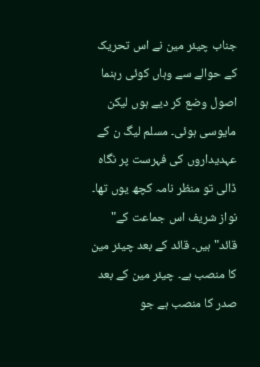جناب چیئر مین نے اس تحریک کے حوالے سے وہاں کوئی رہنما اصول وضع کر دیے ہوں لیکن مایوسی ہوئی۔ مسلم لیگ ن کے عہدیداروں کی فہرست پر نگاہ ڈالی تو منظر نامہ کچھ یوں تھا۔ نواز شریف اس جماعت کے" قائد" ہیں۔ قائد کے بعد چیئر مین کا منصب ہے۔ چیئر مین کے بعد صدر کا منصب ہے جو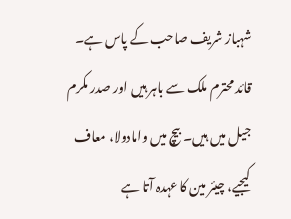شہباز شریف صاحب کے پاس ہے۔ قائد محترم ملک سے باہر ہیں اور صدر مکرم جیل میں ہیں۔ بیچ میں وامادولا، معاف کیجیے، چیئر مین کا عہدہ آتا ہے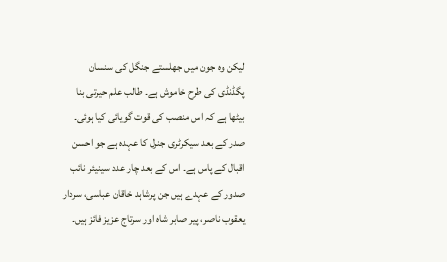لیکن وہ جون میں جھلستے جنگل کی سنسان پگڈنڈی کی طرح خاموش ہے۔ طالب علم حیرتی بنا بیٹھا ہے کہ اس منصب کی قوت گویائی کیا ہوئی۔
صدر کے بعد سیکرٹری جنرل کا عہدہ ہے جو احسن اقبال کے پاس ہے۔ اس کے بعد چار عدد سینیئر نائب صدور کے عہدے ہیں جن پرشاہد خاقان عباسی، سردار یعقوب ناصر، پیر صابر شاہ اور سرتاج عزیز فائز ہیں۔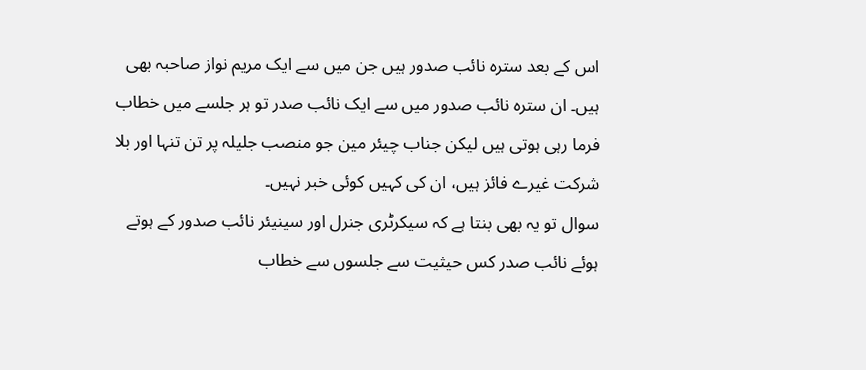اس کے بعد سترہ نائب صدور ہیں جن میں سے ایک مریم نواز صاحبہ بھی ہیں۔ ان سترہ نائب صدور میں سے ایک نائب صدر تو ہر جلسے میں خطاب فرما رہی ہوتی ہیں لیکن جناب چیئر مین جو منصب جلیلہ پر تن تنہا اور بلا شرکت غیرے فائز ہیں، ان کی کہیں کوئی خبر نہیں۔
سوال تو یہ بھی بنتا ہے کہ سیکرٹری جنرل اور سینیئر نائب صدور کے ہوتے ہوئے نائب صدر کس حیثیت سے جلسوں سے خطاب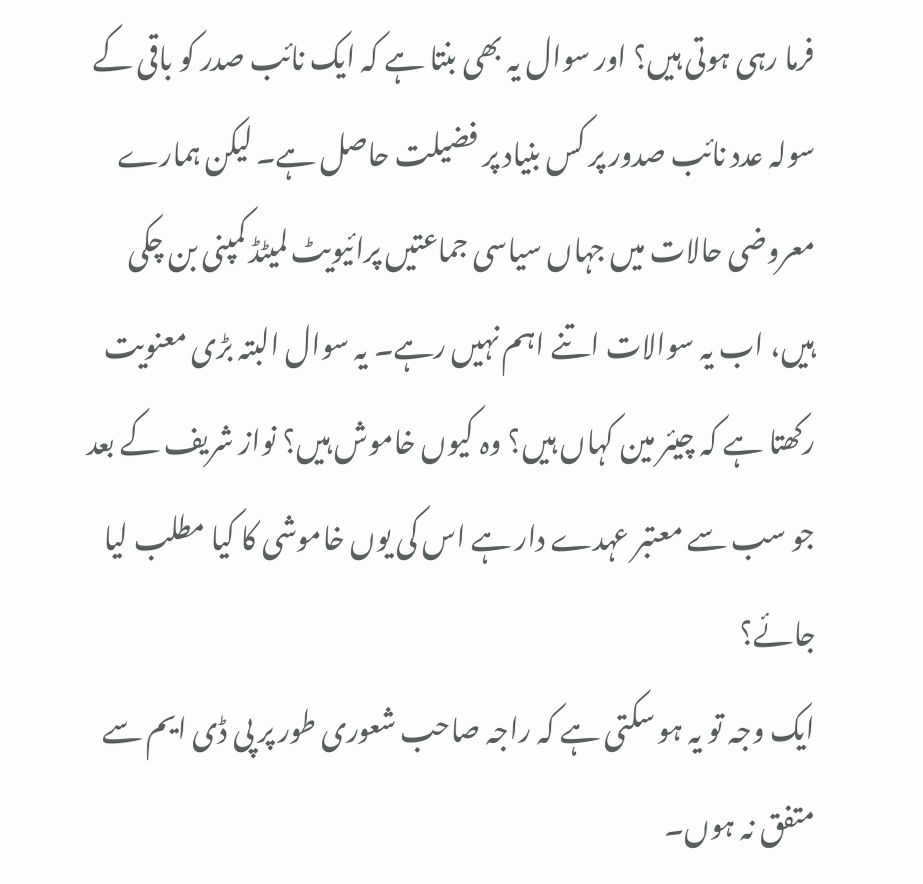فرما رہی ہوتی ہیں؟ اور سوال یہ بھی بنتا ہے کہ ایک نائب صدر کو باقی کے سولہ عدد نائب صدور پر کس بنیاد پر فضیلت حاصل ہے۔ لیکن ہمارے معروضی حالات میں جہاں سیاسی جماعتیں پرائیویٹ لمیٹڈ کمپنی بن چکی ہیں، اب یہ سوالات اتنے اہم نہیں رہے۔ یہ سوال البتہ بڑی معنویت رکھتا ہے کہ چیئر مین کہاں ہیں؟ وہ کیوں خاموش ہیں؟ نواز شریف کے بعد جو سب سے معتبر عہدے دار ہے اس کی یوں خاموشی کا کیا مطلب لیا جائے؟
ایک وجہ تو یہ ہو سکتی ہے کہ راجہ صاحب شعوری طور پر پی ڈی ایم سے متفق نہ ہوں۔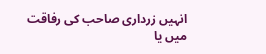انہیں زرداری صاحب کی رفاقت میں یا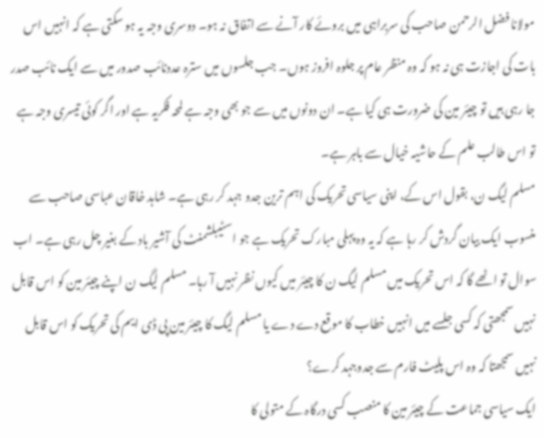مولانا فضل الرحمن صاحب کی سربراہی میں بروئے کار آنے سے اتفاق نہ ہو۔ دوسری وجہ یہ ہو سکتی ہے کہ انہیں اس بات کی اجازت ہی نہ ہو کہ وہ منظر عام پر جلوہ افروز ہوں۔ جب جلسوں میں سترہ عددنائب صدور میں سے ایک نائب صدر جا رہی ہیں تو چیئر مین کی ضرورت ہی کیا ہے۔ ان دونوں میں سے جو بھی وجہ ہے لمحہ فکریہ ہے اور اگر کوئی تیسری وجہ ہے تو اس طالب علم کے حاشیہ خیال سے باہر ہے۔
مسلم لیگ ن، بقول اس کے، اپنی سیاسی تحریک کی اہم ترین جدو جہد کر رہی ہے۔ شاہد خاقان عباسی صاحب سے منسوب ایک بیان گردش کر رہا ہے کہ یہ وہ پہلی مبارک تحریک ہے جو اسٹیبلشمنٹ کی آشیر باد کے بغیر چل رہی ہے۔ اب سوال تو اٹھے گا کہ اس تحریک میں مسلم لیگ ن کا چیئر میں کیوں نظر نہیں آ رہا۔ مسلم لیگ ن اپنے چیئر مین کو اس قابل نہیں سمجھتی کہ کسی جلسے میں انہیں خطاب کا موقع دے دے یا مسلم لیگ کا چیئر مین پی ڈی ایم کی تحریک کو اس قابل نہیں سمجھتا کہ وہ اس پلیٹ فارم سے جدوجہد کرے؟
ایک سیاسی جماعت کے چیئر مین کا منصب کسی درگاہ کے متولی کا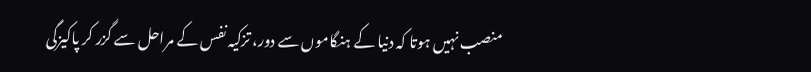منصب نہیں ہوتا کہ دنیا کے ہنگاموں سے دور، تزکیہ نفس کے مراحل سے گزر کر پاکیزگی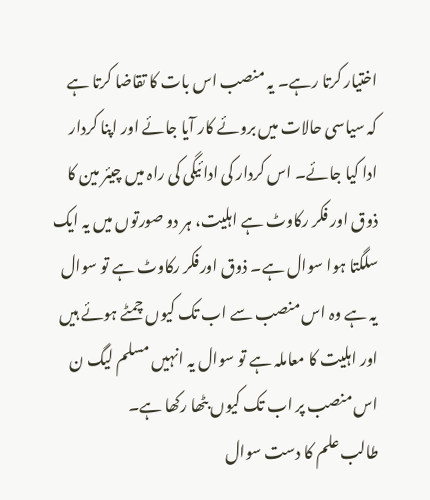اختیار کرتا رہے۔ یہ منصب اس بات کا تقاضا کرتا ہے کہ سیاسی حالات میں بروئے کار آیا جائے اور اپنا کردار ادا کیا جائے۔ اس کردار کی ادائیگی کی راہ میں چیئر مین کا ذوق اور فکر رکاوٹ ہے اہلیت، ہر دو صورتوں میں یہ ایک سلگتا ہوا سوال ہے۔ ذوق اورفکر رکاوٹ ہے تو سوال یہ ہے وہ اس منصب سے اب تک کیوں چمٹے ہوئے ہیں اور اہلیت کا معاملہ ہے تو سوال یہ انہیں مسلم لیگ ن اس منصب پر اب تک کیوں بٹھا رکھا ہے۔
طالب علم کا دست سوال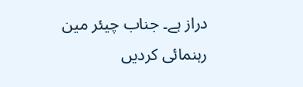دراز ہے۔ جناب چیئر مین رہنمائی کردیں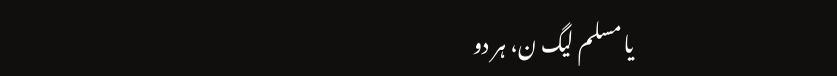یا مسلم لیگ ن، ہر دو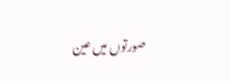صورتوں میں عین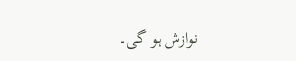نوازش ہو گی۔